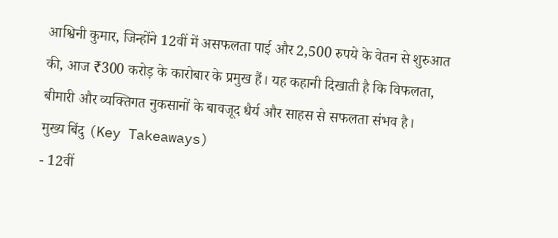आश्विनी कुमार, जिन्होंने 12वीं में असफलता पाई और 2,500 रुपये के वेतन से शुरुआत की, आज ₹300 करोड़ के कारोबार के प्रमुख हैं। यह कहानी दिखाती है कि विफलता, बीमारी और व्यक्तिगत नुकसानों के बावजूद धैर्य और साहस से सफलता संभव है।
मुख्य बिंदु (Key Takeaways)
- 12वीं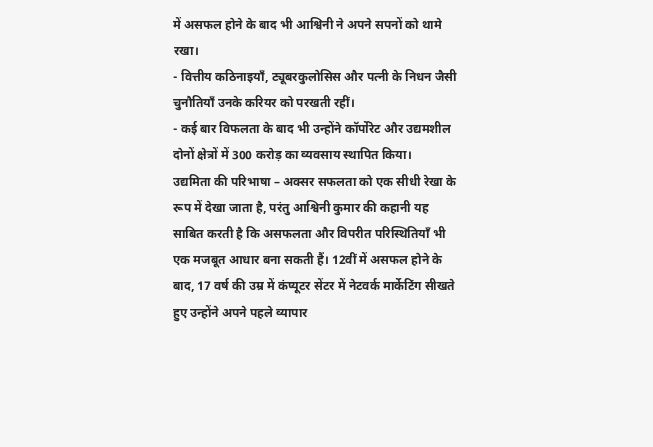में असफल होने के बाद भी आश्विनी ने अपने सपनों को थामे रखा।
- वित्तीय कठिनाइयाँ, ट्यूबरकुलोसिस और पत्नी के निधन जैसी चुनौतियाँ उनके करियर को परखती रहीं।
- कई बार विफलता के बाद भी उन्होंने कॉर्पोरेट और उद्यमशील दोनों क्षेत्रों में 300 करोड़ का व्यवसाय स्थापित किया।
उद्यमिता की परिभाषा – अक्सर सफलता को एक सीधी रेखा के रूप में देखा जाता है, परंतु आश्विनी कुमार की कहानी यह साबित करती है कि असफलता और विपरीत परिस्थितियाँ भी एक मजबूत आधार बना सकती हैं। 12वीं में असफल होने के बाद, 17 वर्ष की उम्र में कंप्यूटर सेंटर में नेटवर्क मार्केटिंग सीखते हुए उन्होंने अपने पहले व्यापार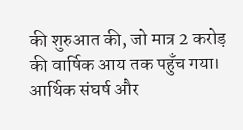की शुरुआत की, जो मात्र 2 करोड़ की वार्षिक आय तक पहुँच गया।
आर्थिक संघर्ष और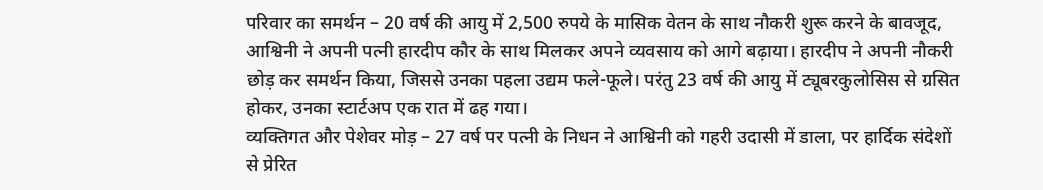परिवार का समर्थन – 20 वर्ष की आयु में 2,500 रुपये के मासिक वेतन के साथ नौकरी शुरू करने के बावजूद, आश्विनी ने अपनी पत्नी हारदीप कौर के साथ मिलकर अपने व्यवसाय को आगे बढ़ाया। हारदीप ने अपनी नौकरी छोड़ कर समर्थन किया, जिससे उनका पहला उद्यम फले-फूले। परंतु 23 वर्ष की आयु में ट्यूबरकुलोसिस से ग्रसित होकर, उनका स्टार्टअप एक रात में ढह गया।
व्यक्तिगत और पेशेवर मोड़ – 27 वर्ष पर पत्नी के निधन ने आश्विनी को गहरी उदासी में डाला, पर हार्दिक संदेशों से प्रेरित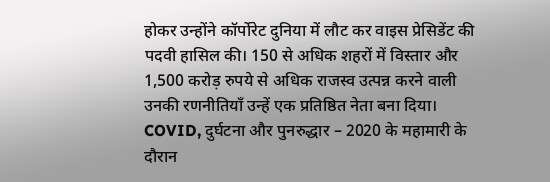होकर उन्होंने कॉर्पोरेट दुनिया में लौट कर वाइस प्रेसिडेंट की पदवी हासिल की। 150 से अधिक शहरों में विस्तार और 1,500 करोड़ रुपये से अधिक राजस्व उत्पन्न करने वाली उनकी रणनीतियाँ उन्हें एक प्रतिष्ठित नेता बना दिया।
COVID, दुर्घटना और पुनरुद्धार – 2020 के महामारी के दौरान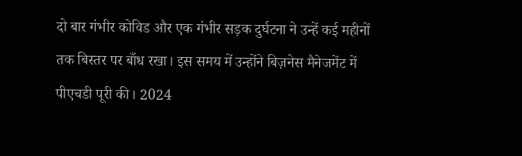दो बार गंभीर कोविड और एक गंभीर सड़क दुर्घटना ने उन्हें कई महीनों तक बिस्तर पर बाँध रखा। इस समय में उन्होंने बिज़नेस मैनेजमेंट में पीएचडी पूरी की। 2024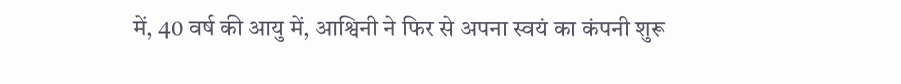में, 40 वर्ष की आयु में, आश्विनी ने फिर से अपना स्वयं का कंपनी शुरू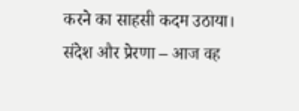करने का साहसी कदम उठाया।
संदेश और प्रेरणा – आज वह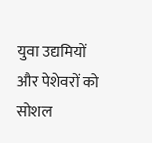युवा उद्यमियों और पेशेवरों को सोशल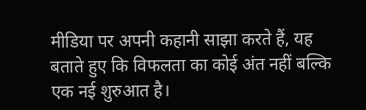मीडिया पर अपनी कहानी साझा करते हैं, यह बताते हुए कि विफलता का कोई अंत नहीं बल्कि एक नई शुरुआत है।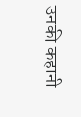उनकी कहानी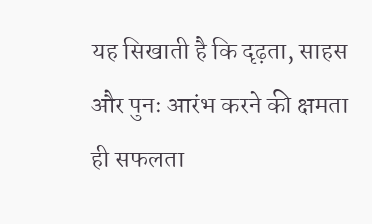यह सिखाती है कि दृढ़ता, साहस और पुनः आरंभ करने की क्षमता ही सफलता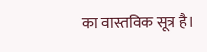का वास्तविक सूत्र है।